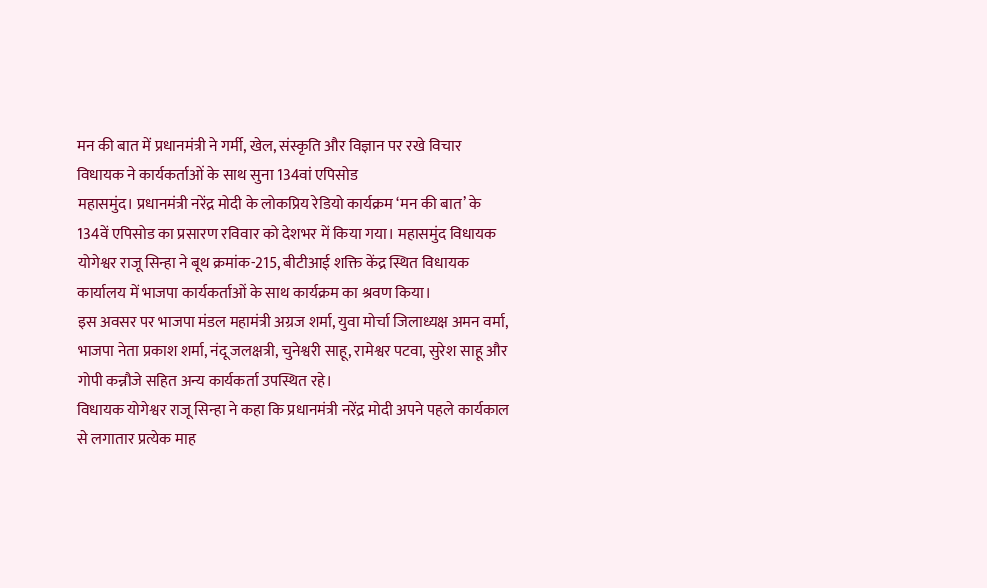मन की बात में प्रधानमंत्री ने गर्मी, खेल, संस्कृति और विज्ञान पर रखे विचार
विधायक ने कार्यकर्ताओं के साथ सुना 134वां एपिसोड
महासमुंद। प्रधानमंत्री नरेंद्र मोदी के लोकप्रिय रेडियो कार्यक्रम ‘मन की बात’ के 134वें एपिसोड का प्रसारण रविवार को देशभर में किया गया। महासमुंद विधायक योगेश्वर राजू सिन्हा ने बूथ क्रमांक-215, बीटीआई शक्ति केंद्र स्थित विधायक कार्यालय में भाजपा कार्यकर्ताओं के साथ कार्यक्रम का श्रवण किया।
इस अवसर पर भाजपा मंडल महामंत्री अग्रज शर्मा, युवा मोर्चा जिलाध्यक्ष अमन वर्मा, भाजपा नेता प्रकाश शर्मा, नंदू जलक्षत्री, चुनेश्वरी साहू, रामेश्वर पटवा, सुरेश साहू और गोपी कन्नौजे सहित अन्य कार्यकर्ता उपस्थित रहे।
विधायक योगेश्वर राजू सिन्हा ने कहा कि प्रधानमंत्री नरेंद्र मोदी अपने पहले कार्यकाल से लगातार प्रत्येक माह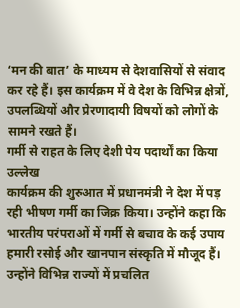‘मन की बात’ के माध्यम से देशवासियों से संवाद कर रहे हैं। इस कार्यक्रम में वे देश के विभिन्न क्षेत्रों, उपलब्धियों और प्रेरणादायी विषयों को लोगों के सामने रखते हैं।
गर्मी से राहत के लिए देशी पेय पदार्थों का किया उल्लेख
कार्यक्रम की शुरुआत में प्रधानमंत्री ने देश में पड़ रही भीषण गर्मी का जिक्र किया। उन्होंने कहा कि भारतीय परंपराओं में गर्मी से बचाव के कई उपाय हमारी रसोई और खानपान संस्कृति में मौजूद हैं। उन्होंने विभिन्न राज्यों में प्रचलित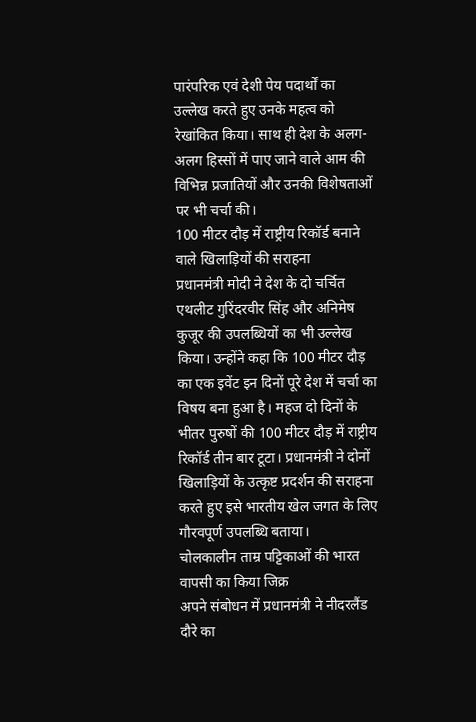पारंपरिक एवं देशी पेय पदार्थों का उल्लेख करते हुए उनके महत्व को रेखांकित किया। साथ ही देश के अलग-अलग हिस्सों में पाए जाने वाले आम की विभिन्न प्रजातियों और उनकी विशेषताओं पर भी चर्चा की।
100 मीटर दौड़ में राष्ट्रीय रिकॉर्ड बनाने वाले खिलाड़ियों की सराहना
प्रधानमंत्री मोदी ने देश के दो चर्चित एथलीट गुरिंदरवीर सिंह और अनिमेष कुजूर की उपलब्धियों का भी उल्लेख किया। उन्होंने कहा कि 100 मीटर दौड़ का एक इवेंट इन दिनों पूरे देश में चर्चा का विषय बना हुआ है। महज दो दिनों के भीतर पुरुषों की 100 मीटर दौड़ में राष्ट्रीय रिकॉर्ड तीन बार टूटा। प्रधानमंत्री ने दोनों खिलाड़ियों के उत्कृष्ट प्रदर्शन की सराहना करते हुए इसे भारतीय खेल जगत के लिए गौरवपूर्ण उपलब्धि बताया।
चोलकालीन ताम्र पट्टिकाओं की भारत वापसी का किया जिक्र
अपने संबोधन में प्रधानमंत्री ने नीदरलैंड दौरे का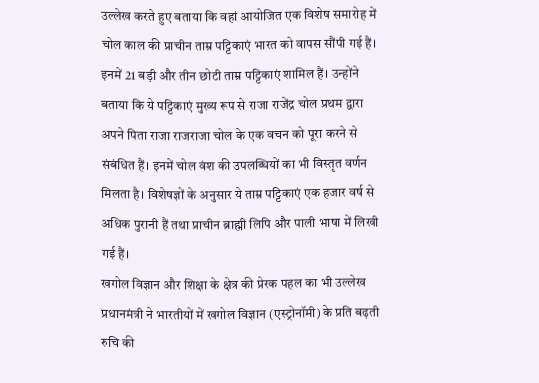उल्लेख करते हुए बताया कि वहां आयोजित एक विशेष समारोह में चोल काल की प्राचीन ताम्र पट्टिकाएं भारत को वापस सौंपी गई हैं। इनमें 21 बड़ी और तीन छोटी ताम्र पट्टिकाएं शामिल हैं। उन्होंने बताया कि ये पट्टिकाएं मुख्य रूप से राजा राजेंद्र चोल प्रथम द्वारा अपने पिता राजा राजराजा चोल के एक वचन को पूरा करने से संबंधित हैं। इनमें चोल वंश की उपलब्धियों का भी विस्तृत वर्णन मिलता है। विशेषज्ञों के अनुसार ये ताम्र पट्टिकाएं एक हजार वर्ष से अधिक पुरानी हैं तथा प्राचीन ब्राह्मी लिपि और पाली भाषा में लिखी गई हैं।
खगोल विज्ञान और शिक्षा के क्षेत्र की प्रेरक पहल का भी उल्लेख
प्रधानमंत्री ने भारतीयों में खगोल विज्ञान (एस्ट्रोनॉमी) के प्रति बढ़ती रुचि की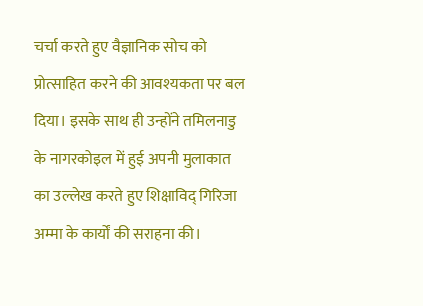चर्चा करते हुए वैज्ञानिक सोच को प्रोत्साहित करने की आवश्यकता पर बल दिया। इसके साथ ही उन्होंने तमिलनाडु के नागरकोइल में हुई अपनी मुलाकात का उल्लेख करते हुए शिक्षाविद् गिरिजा अम्मा के कार्यों की सराहना की।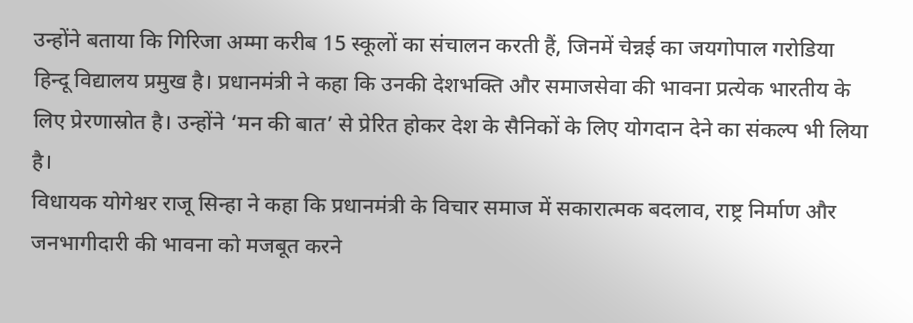उन्होंने बताया कि गिरिजा अम्मा करीब 15 स्कूलों का संचालन करती हैं, जिनमें चेन्नई का जयगोपाल गरोडिया हिन्दू विद्यालय प्रमुख है। प्रधानमंत्री ने कहा कि उनकी देशभक्ति और समाजसेवा की भावना प्रत्येक भारतीय के लिए प्रेरणास्रोत है। उन्होंने ‘मन की बात’ से प्रेरित होकर देश के सैनिकों के लिए योगदान देने का संकल्प भी लिया है।
विधायक योगेश्वर राजू सिन्हा ने कहा कि प्रधानमंत्री के विचार समाज में सकारात्मक बदलाव, राष्ट्र निर्माण और जनभागीदारी की भावना को मजबूत करने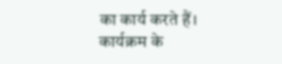का कार्य करते हैं। कार्यक्रम के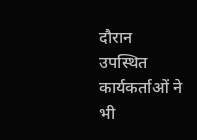दौरान उपस्थित कार्यकर्ताओं ने भी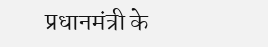प्रधानमंत्री के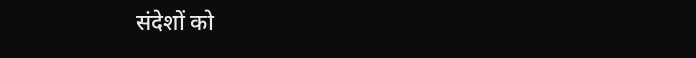संदेशों को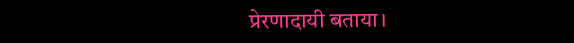प्रेरणादायी बताया।